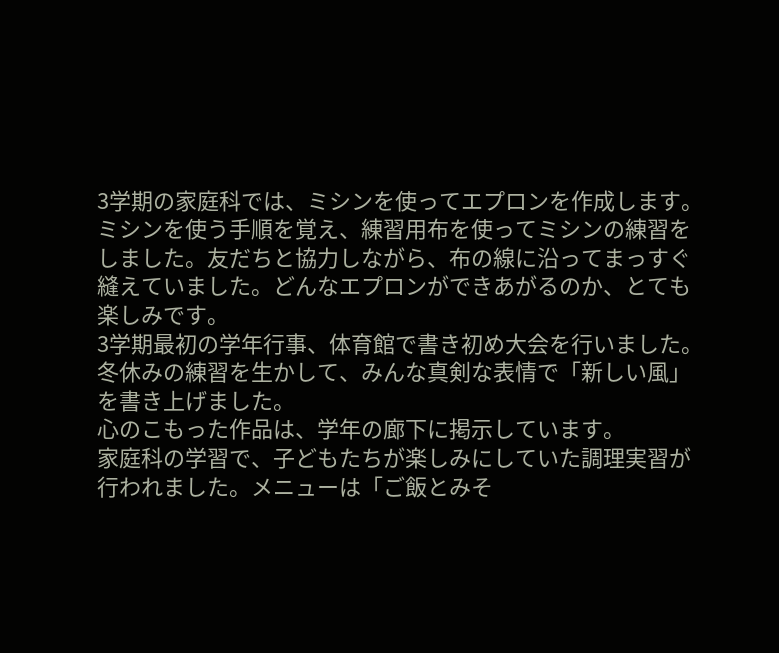3学期の家庭科では、ミシンを使ってエプロンを作成します。ミシンを使う手順を覚え、練習用布を使ってミシンの練習をしました。友だちと協力しながら、布の線に沿ってまっすぐ縫えていました。どんなエプロンができあがるのか、とても楽しみです。
3学期最初の学年行事、体育館で書き初め大会を行いました。冬休みの練習を生かして、みんな真剣な表情で「新しい風」を書き上げました。
心のこもった作品は、学年の廊下に掲示しています。
家庭科の学習で、子どもたちが楽しみにしていた調理実習が行われました。メニューは「ご飯とみそ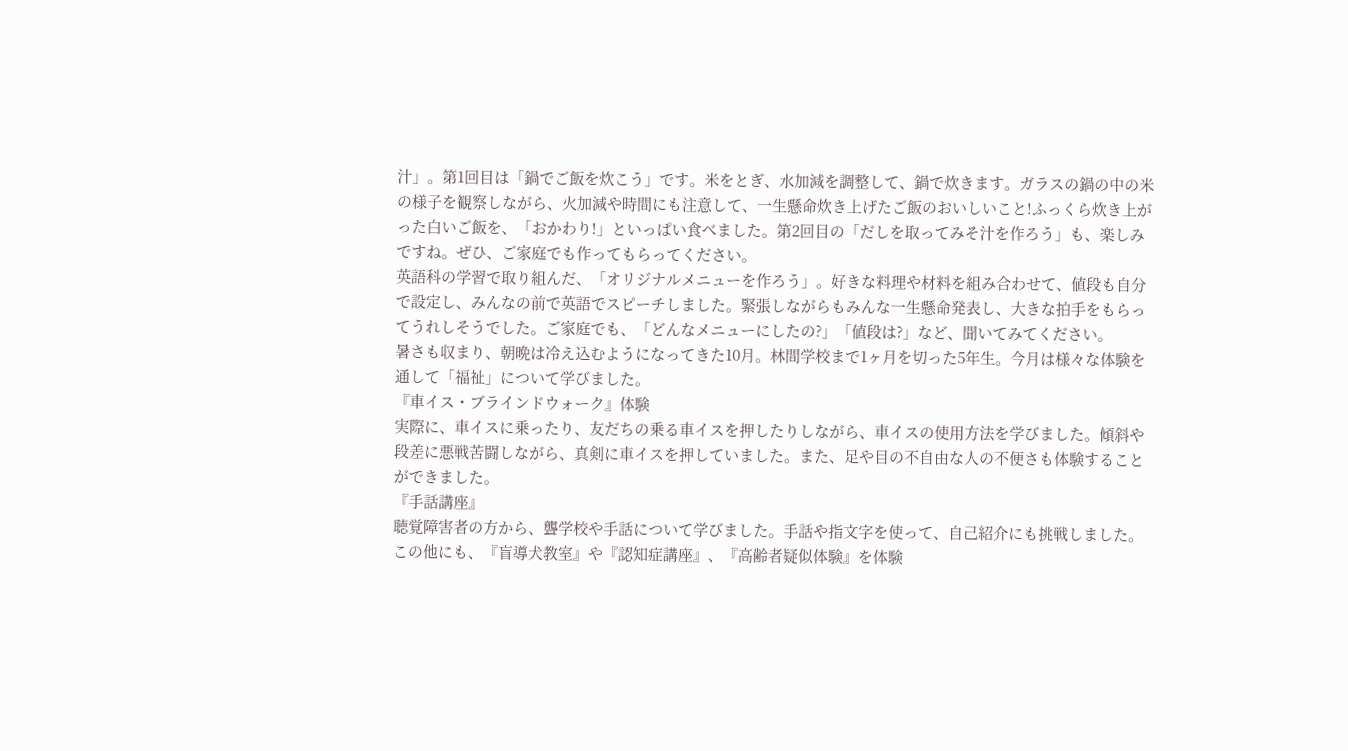汁」。第1回目は「鍋でご飯を炊こう」です。米をとぎ、水加減を調整して、鍋で炊きます。ガラスの鍋の中の米の様子を観察しながら、火加減や時間にも注意して、一生懸命炊き上げたご飯のおいしいこと!ふっくら炊き上がった白いご飯を、「おかわり!」といっぱい食べました。第2回目の「だしを取ってみそ汁を作ろう」も、楽しみですね。ぜひ、ご家庭でも作ってもらってください。
英語科の学習で取り組んだ、「オリジナルメニューを作ろう」。好きな料理や材料を組み合わせて、値段も自分で設定し、みんなの前で英語でスピーチしました。緊張しながらもみんな一生懸命発表し、大きな拍手をもらってうれしそうでした。ご家庭でも、「どんなメニューにしたの?」「値段は?」など、聞いてみてください。
暑さも収まり、朝晩は冷え込むようになってきた10月。林間学校まで1ヶ月を切った5年生。今月は様々な体験を通して「福祉」について学びました。
『車イス・ブラインドウォーク』体験
実際に、車イスに乗ったり、友だちの乗る車イスを押したりしながら、車イスの使用方法を学びました。傾斜や段差に悪戦苦闘しながら、真剣に車イスを押していました。また、足や目の不自由な人の不便さも体験することができました。
『手話講座』
聴覚障害者の方から、聾学校や手話について学びました。手話や指文字を使って、自己紹介にも挑戦しました。
この他にも、『盲導犬教室』や『認知症講座』、『高齢者疑似体験』を体験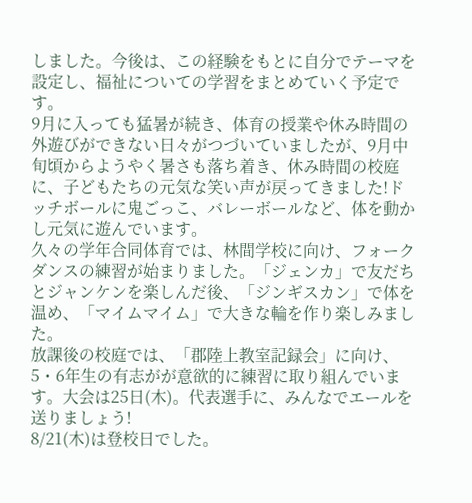しました。今後は、この経験をもとに自分でテーマを設定し、福祉についての学習をまとめていく予定です。
9月に入っても猛暑が続き、体育の授業や休み時間の外遊びができない日々がつづいていましたが、9月中旬頃からようやく暑さも落ち着き、休み時間の校庭に、子どもたちの元気な笑い声が戻ってきました!ドッチボールに鬼ごっこ、バレーボールなど、体を動かし元気に遊んでいます。
久々の学年合同体育では、林間学校に向け、フォークダンスの練習が始まりました。「ジェンカ」で友だちとジャンケンを楽しんだ後、「ジンギスカン」で体を温め、「マイムマイム」で大きな輪を作り楽しみました。
放課後の校庭では、「郡陸上教室記録会」に向け、5・6年生の有志がが意欲的に練習に取り組んでいます。大会は25日(木)。代表選手に、みんなでエールを送りましょう!
8/21(木)は登校日でした。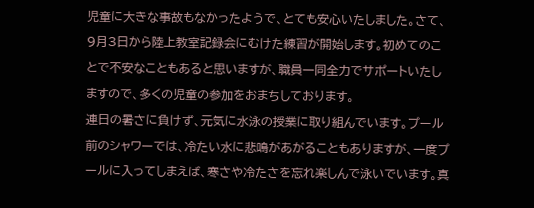児童に大きな事故もなかったようで、とても安心いたしました。さて、9月3日から陸上教室記録会にむけた練習が開始します。初めてのことで不安なこともあると思いますが、職員一同全力でサポートいたしますので、多くの児童の参加をおまちしております。
連日の暑さに負けず、元気に水泳の授業に取り組んでいます。プール前のシャワーでは、冷たい水に悲鳴があがることもありますが、一度プールに入ってしまえば、寒さや冷たさを忘れ楽しんで泳いでいます。真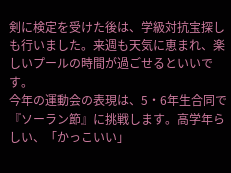剣に検定を受けた後は、学級対抗宝探しも行いました。来週も天気に恵まれ、楽しいプールの時間が過ごせるといいです。
今年の運動会の表現は、5・6年生合同で『ソーラン節』に挑戦します。高学年らしい、「かっこいい」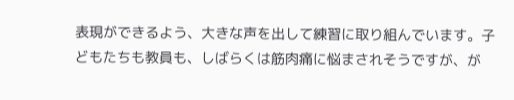表現ができるよう、大きな声を出して練習に取り組んでいます。子どもたちも教員も、しばらくは筋肉痛に悩まされそうですが、が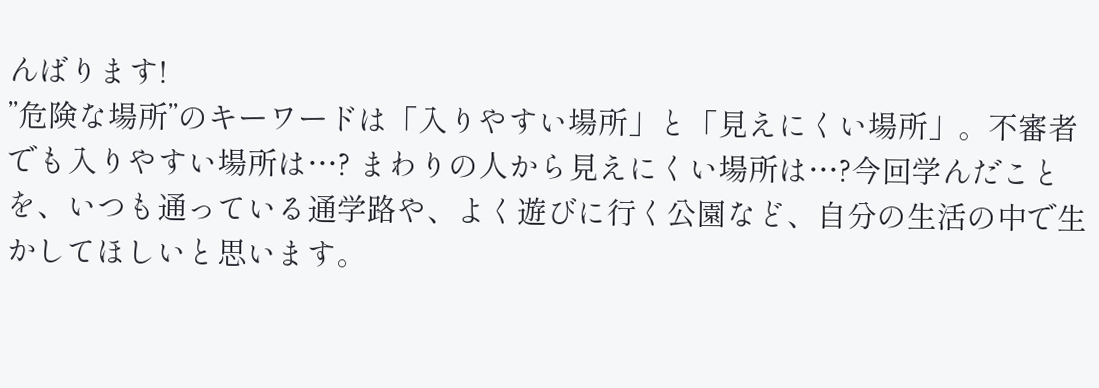んばります!
”危険な場所”のキーワードは「入りやすい場所」と「見えにくい場所」。不審者でも入りやすい場所は…? まわりの人から見えにくい場所は…?今回学んだことを、いつも通っている通学路や、よく遊びに行く公園など、自分の生活の中で生かしてほしいと思います。